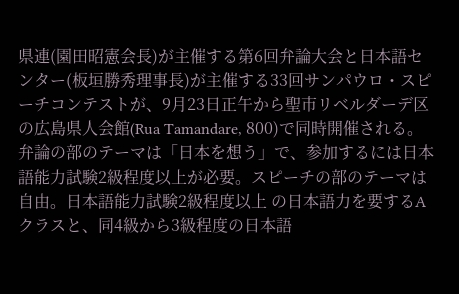県連(園田昭憲会長)が主催する第6回弁論大会と日本語センター(板垣勝秀理事長)が主催する33回サンパウロ・スピーチコンテストが、9月23日正午から聖市リベルダーデ区の広島県人会館(Rua Tamandare, 800)で同時開催される。
弁論の部のテーマは「日本を想う」で、参加するには日本語能力試験2級程度以上が必要。スピーチの部のテーマは自由。日本語能力試験2級程度以上 の日本語力を要するAクラスと、同4級から3級程度の日本語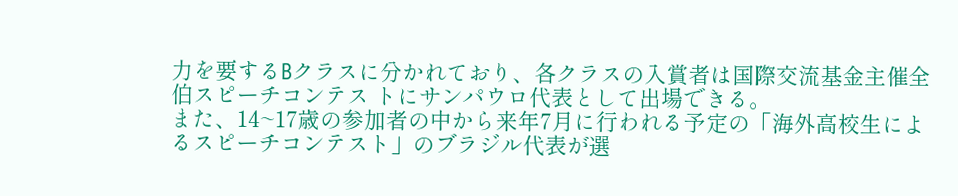力を要するBクラスに分かれており、各クラスの入賞者は国際交流基金主催全伯スピーチコンテス トにサンパウロ代表として出場できる。
また、14~17歳の参加者の中から来年7月に行われる予定の「海外高校生によるスピーチコンテスト」のブラジル代表が選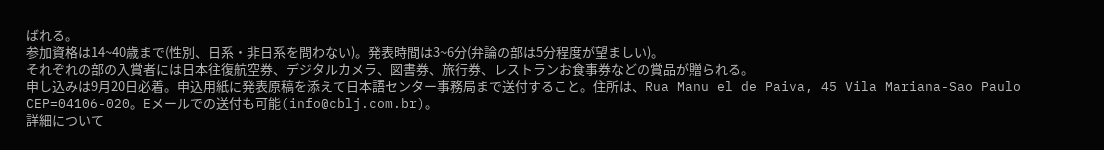ばれる。
参加資格は14~40歳まで(性別、日系・非日系を問わない)。発表時間は3~6分(弁論の部は5分程度が望ましい)。
それぞれの部の入賞者には日本往復航空券、デジタルカメラ、図書券、旅行券、レストランお食事券などの賞品が贈られる。
申し込みは9月20日必着。申込用紙に発表原稿を添えて日本語センター事務局まで送付すること。住所は、Rua Manu el de Paiva, 45 Vila Mariana-Sao Paulo CEP=04106-020。Eメールでの送付も可能(info@cblj.com.br)。
詳細について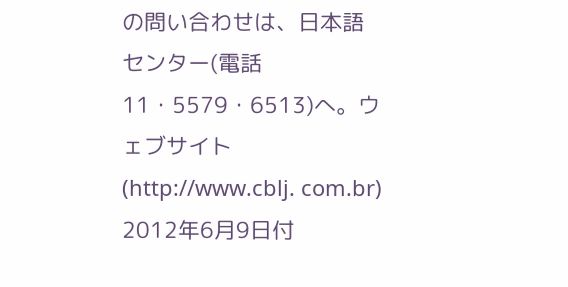の問い合わせは、日本語センター(電話11・5579・6513)へ。ウェブサイト(http://www.cblj. com.br)
2012年6月9日付